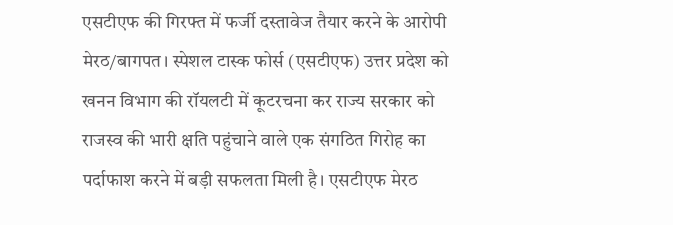एसटीएफ की गिरफ्त में फर्जी दस्तावेज तैयार करने के आरोपी
मेरठ/बागपत। स्पेशल टास्क फोर्स (एसटीएफ) उत्तर प्रदेश को खनन विभाग की रॉयलटी में कूटरचना कर राज्य सरकार को राजस्व की भारी क्षति पहुंचाने वाले एक संगठित गिरोह का पर्दाफाश करने में बड़ी सफलता मिली है। एसटीएफ मेरठ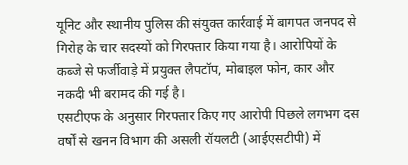यूनिट और स्थानीय पुलिस की संयुक्त कार्रवाई में बागपत जनपद से गिरोह के चार सदस्यों को गिरफ्तार किया गया है। आरोपियों के कब्जे से फर्जीवाड़े में प्रयुक्त लैपटॉप, मोबाइल फोन, कार और नकदी भी बरामद की गई है।
एसटीएफ के अनुसार गिरफ्तार किए गए आरोपी पिछले लगभग दस वर्षों से खनन विभाग की असली रॉयलटी (आईएसटीपी) में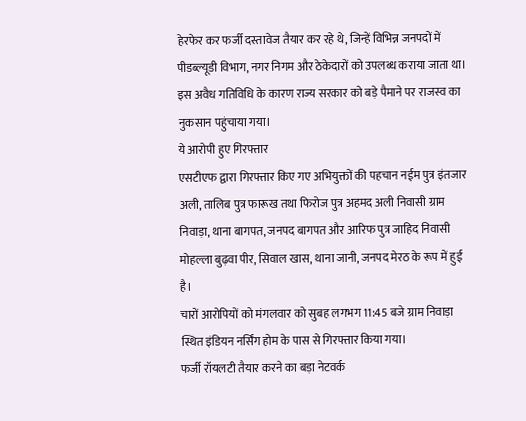हेरफेर कर फर्जी दस्तावेज तैयार कर रहे थे, जिन्हें विभिन्न जनपदों में पीडब्ल्यूडी विभाग, नगर निगम और ठेकेदारों को उपलब्ध कराया जाता था। इस अवैध गतिविधि के कारण राज्य सरकार को बड़े पैमाने पर राजस्व का नुकसान पहुंचाया गया।
ये आरोपी हुए गिरफ्तार
एसटीएफ द्वारा गिरफ्तार किए गए अभियुक्तों की पहचान नईम पुत्र इंतजार अली, तालिब पुत्र फारूख तथा फिरोज पुत्र अहमद अली निवासी ग्राम निवाड़ा, थाना बागपत, जनपद बागपत और आरिफ पुत्र जाहिद निवासी मोहल्ला बुढ़वा पीर, सिवाल खास, थाना जानी, जनपद मेरठ के रूप में हुई है।
चारों आरोपियों को मंगलवार को सुबह लगभग 11:45 बजे ग्राम निवाड़ा स्थित इंडियन नर्सिंग होम के पास से गिरफ्तार किया गया।
फर्जी रॉयलटी तैयार करने का बड़ा नेटवर्क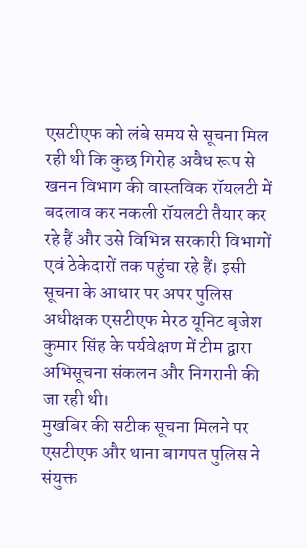एसटीएफ को लंबे समय से सूचना मिल रही थी कि कुछ गिरोह अवैध रूप से खनन विभाग की वास्तविक रॉयलटी में बदलाव कर नकली रॉयलटी तैयार कर रहे हैं और उसे विभिन्न सरकारी विभागों एवं ठेकेदारों तक पहुंचा रहे हैं। इसी सूचना के आधार पर अपर पुलिस अधीक्षक एसटीएफ मेरठ यूनिट बृजेश कुमार सिंह के पर्यवेक्षण में टीम द्वारा अभिसूचना संकलन और निगरानी की जा रही थी।
मुखबिर की सटीक सूचना मिलने पर एसटीएफ और थाना बागपत पुलिस ने संयुक्त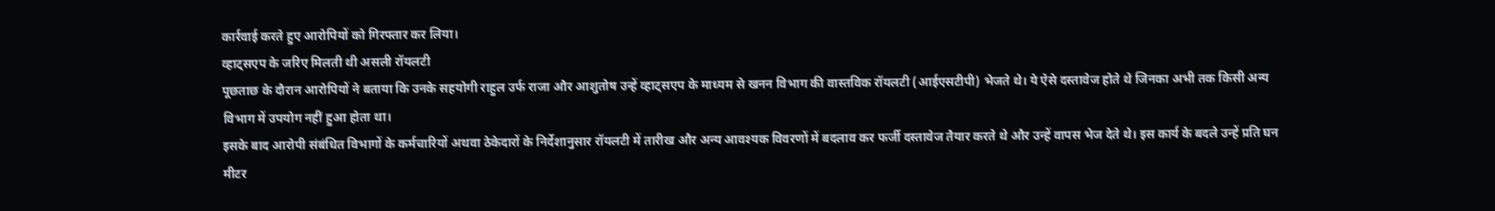कार्रवाई करते हुए आरोपियों को गिरफ्तार कर लिया।
व्हाट्सएप के जरिए मिलती थी असली रॉयलटी
पूछताछ के दौरान आरोपियों ने बताया कि उनके सहयोगी राहुल उर्फ राजा और आशुतोष उन्हें व्हाट्सएप के माध्यम से खनन विभाग की वास्तविक रॉयलटी (आईएसटीपी) भेजते थे। ये ऐसे दस्तावेज होते थे जिनका अभी तक किसी अन्य विभाग में उपयोग नहीं हुआ होता था।
इसके बाद आरोपी संबंधित विभागों के कर्मचारियों अथवा ठेकेदारों के निर्देशानुसार रॉयलटी में तारीख और अन्य आवश्यक विवरणों में बदलाव कर फर्जी दस्तावेज तैयार करते थे और उन्हें वापस भेज देते थे। इस कार्य के बदले उन्हें प्रति घन मीटर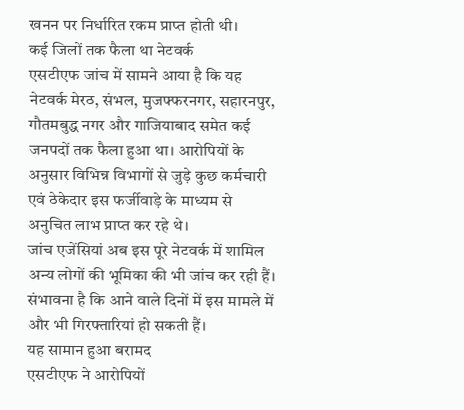खनन पर निर्धारित रकम प्राप्त होती थी।
कई जिलों तक फैला था नेटवर्क
एसटीएफ जांच में सामने आया है कि यह नेटवर्क मेरठ, संभल, मुजफ्फरनगर, सहारनपुर, गौतमबुद्ध नगर और गाजियाबाद समेत कई जनपदों तक फैला हुआ था। आरोपियों के अनुसार विभिन्न विभागों से जुड़े कुछ कर्मचारी एवं ठेकेदार इस फर्जीवाड़े के माध्यम से अनुचित लाभ प्राप्त कर रहे थे।
जांच एजेंसियां अब इस पूरे नेटवर्क में शामिल अन्य लोगों की भूमिका की भी जांच कर रही हैं। संभावना है कि आने वाले दिनों में इस मामले में और भी गिरफ्तारियां हो सकती हैं।
यह सामान हुआ बरामद
एसटीएफ ने आरोपियों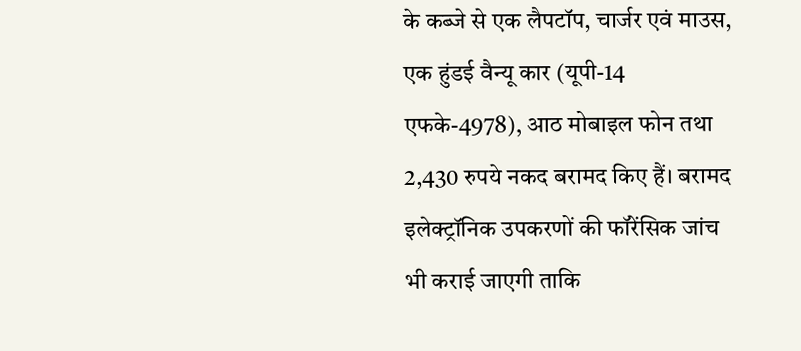के कब्जे से एक लैपटॉप, चार्जर एवं माउस, एक हुंडई वैन्यू कार (यूपी-14 एफके-4978), आठ मोबाइल फोन तथा 2,430 रुपये नकद बरामद किए हैं। बरामद इलेक्ट्रॉनिक उपकरणों की फॉरेंसिक जांच भी कराई जाएगी ताकि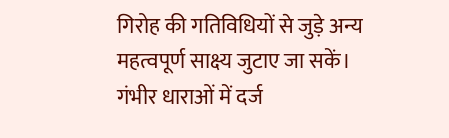गिरोह की गतिविधियों से जुड़े अन्य महत्वपूर्ण साक्ष्य जुटाए जा सकें।
गंभीर धाराओं में दर्ज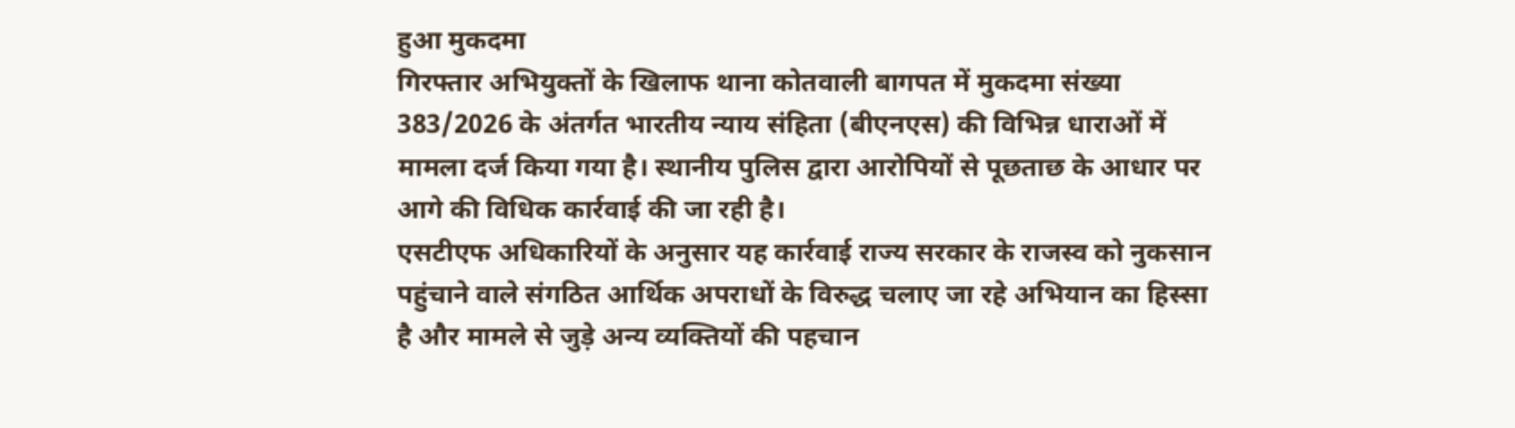हुआ मुकदमा
गिरफ्तार अभियुक्तों के खिलाफ थाना कोतवाली बागपत में मुकदमा संख्या 383/2026 के अंतर्गत भारतीय न्याय संहिता (बीएनएस) की विभिन्न धाराओं में मामला दर्ज किया गया है। स्थानीय पुलिस द्वारा आरोपियों से पूछताछ के आधार पर आगे की विधिक कार्रवाई की जा रही है।
एसटीएफ अधिकारियों के अनुसार यह कार्रवाई राज्य सरकार के राजस्व को नुकसान पहुंचाने वाले संगठित आर्थिक अपराधों के विरुद्ध चलाए जा रहे अभियान का हिस्सा है और मामले से जुड़े अन्य व्यक्तियों की पहचान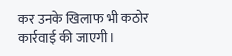कर उनके खिलाफ भी कठोर कार्रवाई की जाएगी।